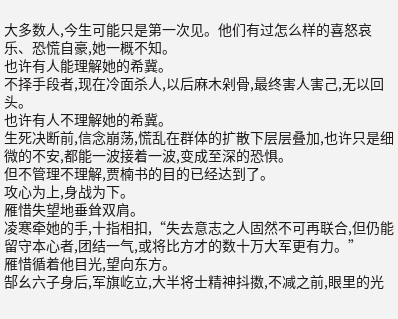大多数人,今生可能只是第一次见。他们有过怎么样的喜怒哀乐、恐慌自豪,她一概不知。
也许有人能理解她的希冀。
不择手段者,现在冷面杀人,以后麻木剁骨,最终害人害己,无以回头。
也许有人不理解她的希冀。
生死决断前,信念崩荡,慌乱在群体的扩散下层层叠加,也许只是细微的不安,都能一波接着一波,变成至深的恐惧。
但不管理不理解,贾楠书的目的已经达到了。
攻心为上,身战为下。
雁惜失望地垂耸双肩。
凌寒牵她的手,十指相扣,“失去意志之人固然不可再联合,但仍能留守本心者,团结一气,或将比方才的数十万大军更有力。”
雁惜循着他目光,望向东方。
郜幺六子身后,军旗屹立,大半将士精神抖擞,不减之前,眼里的光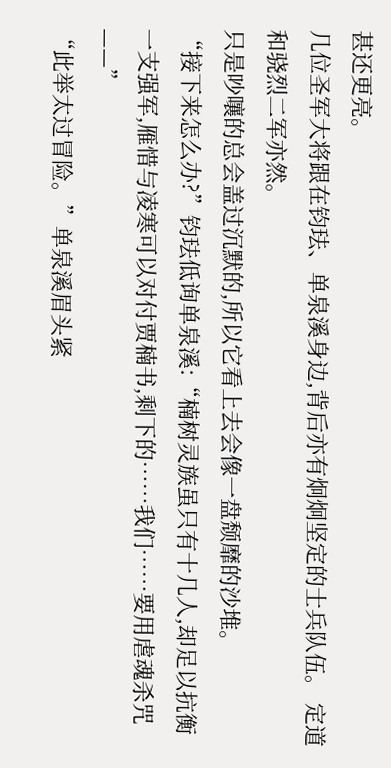甚还更亮。
几位圣军大将跟在钧珐、单泉溪身边,背后亦有炯炯坚定的士兵队伍。 定道和骁烈二军亦然。
只是吵嚷的总会盖过沉默的,所以它看上去会像一盘颓靡的沙堆。
“接下来怎么办?”钧珐低询单泉溪:“楠树灵族虽只有十几人,却足以抗衡一支强军,雁惜与凌寒可以对付贾楠书,剩下的……我们……要用虐魂杀咒——”
“此举太过冒险。”单泉溪眉头紧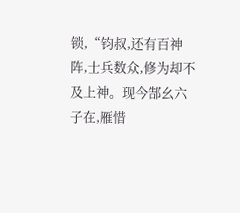锁,“钧叔,还有百神阵,士兵数众,修为却不及上神。现今郜幺六子在,雁惜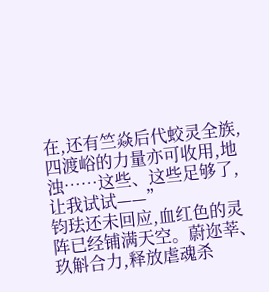在,还有竺焱后代蛟灵全族,四渡峪的力量亦可收用,地浊……这些、这些足够了,让我试试——”
钧珐还未回应,血红色的灵阵已经铺满天空。蔚迩莘、玖斛合力,释放虐魂杀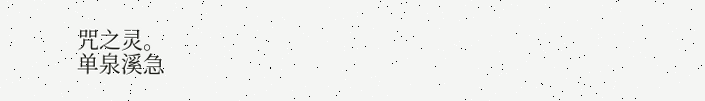咒之灵。
单泉溪急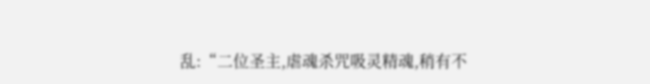乱:“二位圣主,虐魂杀咒吸灵精魂,稍有不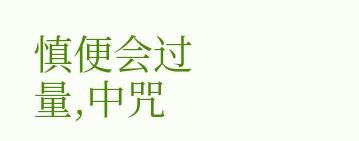慎便会过量,中咒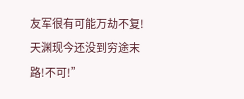友军很有可能万劫不复!天渊现今还没到穷途末路!不可!”